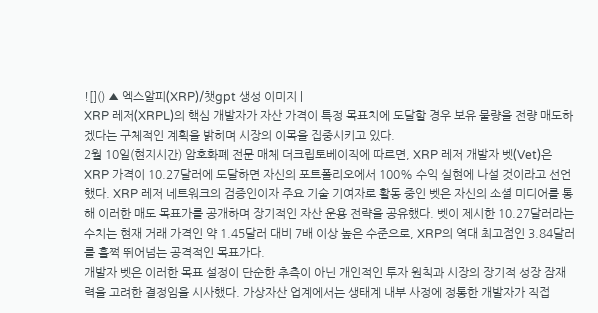![]() ▲ 엑스알피(XRP)/챗gpt 생성 이미지 |
XRP 레저(XRPL)의 핵심 개발자가 자산 가격이 특정 목표치에 도달할 경우 보유 물량을 전량 매도하겠다는 구체적인 계획을 밝히며 시장의 이목을 집중시키고 있다.
2월 10일(현지시간) 암호화폐 전문 매체 더크립토베이직에 따르면, XRP 레저 개발자 벳(Vet)은 XRP 가격이 10.27달러에 도달하면 자신의 포트폴리오에서 100% 수익 실현에 나설 것이라고 선언했다. XRP 레저 네트워크의 검증인이자 주요 기술 기여자로 활동 중인 벳은 자신의 소셜 미디어를 통해 이러한 매도 목표가를 공개하며 장기적인 자산 운용 전략을 공유했다. 벳이 제시한 10.27달러라는 수치는 현재 거래 가격인 약 1.45달러 대비 7배 이상 높은 수준으로, XRP의 역대 최고점인 3.84달러를 훌쩍 뛰어넘는 공격적인 목표가다.
개발자 벳은 이러한 목표 설정이 단순한 추측이 아닌 개인적인 투자 원칙과 시장의 장기적 성장 잠재력을 고려한 결정임을 시사했다. 가상자산 업계에서는 생태계 내부 사정에 정통한 개발자가 직접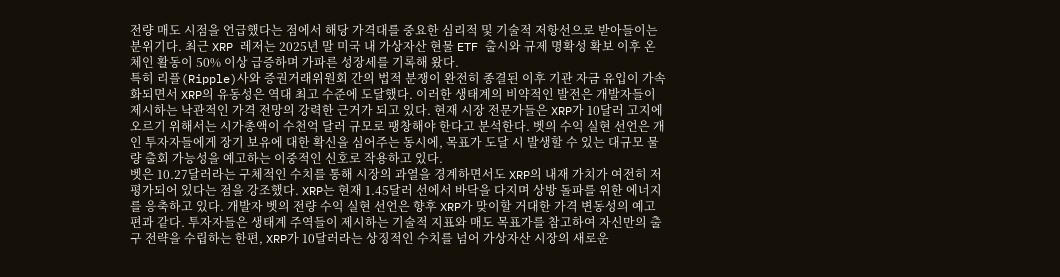전량 매도 시점을 언급했다는 점에서 해당 가격대를 중요한 심리적 및 기술적 저항선으로 받아들이는 분위기다. 최근 XRP 레저는 2025년 말 미국 내 가상자산 현물 ETF 출시와 규제 명확성 확보 이후 온체인 활동이 50% 이상 급증하며 가파른 성장세를 기록해 왔다.
특히 리플(Ripple)사와 증권거래위원회 간의 법적 분쟁이 완전히 종결된 이후 기관 자금 유입이 가속화되면서 XRP의 유동성은 역대 최고 수준에 도달했다. 이러한 생태계의 비약적인 발전은 개발자들이 제시하는 낙관적인 가격 전망의 강력한 근거가 되고 있다. 현재 시장 전문가들은 XRP가 10달러 고지에 오르기 위해서는 시가총액이 수천억 달러 규모로 팽창해야 한다고 분석한다. 벳의 수익 실현 선언은 개인 투자자들에게 장기 보유에 대한 확신을 심어주는 동시에, 목표가 도달 시 발생할 수 있는 대규모 물량 출회 가능성을 예고하는 이중적인 신호로 작용하고 있다.
벳은 10.27달러라는 구체적인 수치를 통해 시장의 과열을 경계하면서도 XRP의 내재 가치가 여전히 저평가되어 있다는 점을 강조했다. XRP는 현재 1.45달러 선에서 바닥을 다지며 상방 돌파를 위한 에너지를 응축하고 있다. 개발자 벳의 전량 수익 실현 선언은 향후 XRP가 맞이할 거대한 가격 변동성의 예고편과 같다. 투자자들은 생태계 주역들이 제시하는 기술적 지표와 매도 목표가를 참고하여 자신만의 출구 전략을 수립하는 한편, XRP가 10달러라는 상징적인 수치를 넘어 가상자산 시장의 새로운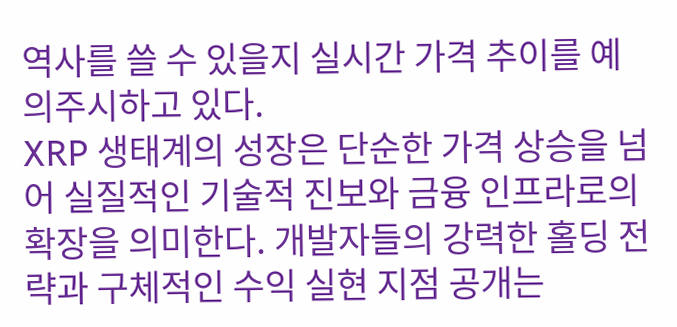역사를 쓸 수 있을지 실시간 가격 추이를 예의주시하고 있다.
XRP 생태계의 성장은 단순한 가격 상승을 넘어 실질적인 기술적 진보와 금융 인프라로의 확장을 의미한다. 개발자들의 강력한 홀딩 전략과 구체적인 수익 실현 지점 공개는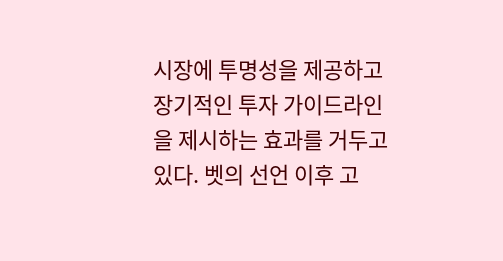시장에 투명성을 제공하고 장기적인 투자 가이드라인을 제시하는 효과를 거두고 있다. 벳의 선언 이후 고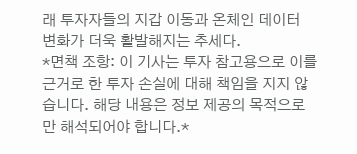래 투자자들의 지갑 이동과 온체인 데이터 변화가 더욱 활발해지는 추세다.
*면책 조항: 이 기사는 투자 참고용으로 이를 근거로 한 투자 손실에 대해 책임을 지지 않습니다. 해당 내용은 정보 제공의 목적으로만 해석되어야 합니다.*